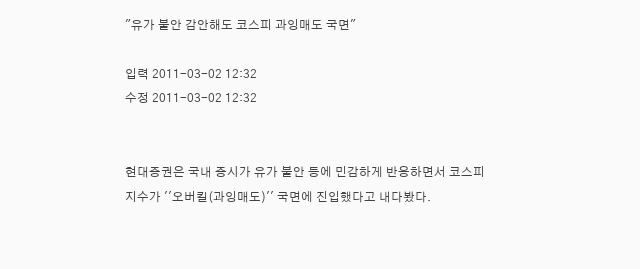"유가 불안 감안해도 코스피 과잉매도 국면"

입력 2011-03-02 12:32
수정 2011-03-02 12:32


현대증권은 국내 증시가 유가 불안 등에 민감하게 반응하면서 코스피 지수가 ''오버킬(과잉매도)'' 국면에 진입했다고 내다봤다.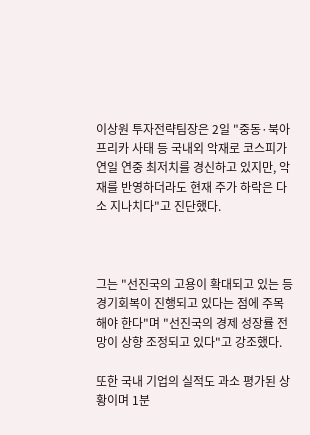이상원 투자전략팀장은 2일 "중동·북아프리카 사태 등 국내외 악재로 코스피가 연일 연중 최저치를 경신하고 있지만, 악재를 반영하더라도 현재 주가 하락은 다소 지나치다"고 진단했다.



그는 "선진국의 고용이 확대되고 있는 등 경기회복이 진행되고 있다는 점에 주목해야 한다"며 "선진국의 경제 성장률 전망이 상향 조정되고 있다"고 강조했다.

또한 국내 기업의 실적도 과소 평가된 상황이며 1분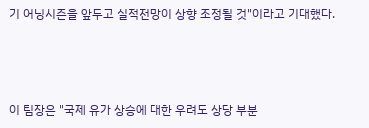기 어닝시즌을 앞두고 실적전망이 상향 조정될 것"이라고 기대했다.



이 팀장은 "국제 유가 상승에 대한 우려도 상당 부분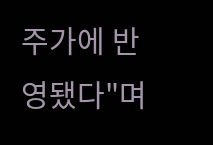주가에 반영됐다"며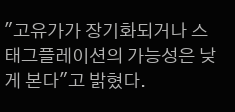"고유가가 장기화되거나 스태그플레이션의 가능성은 낮게 본다"고 밝혔다.